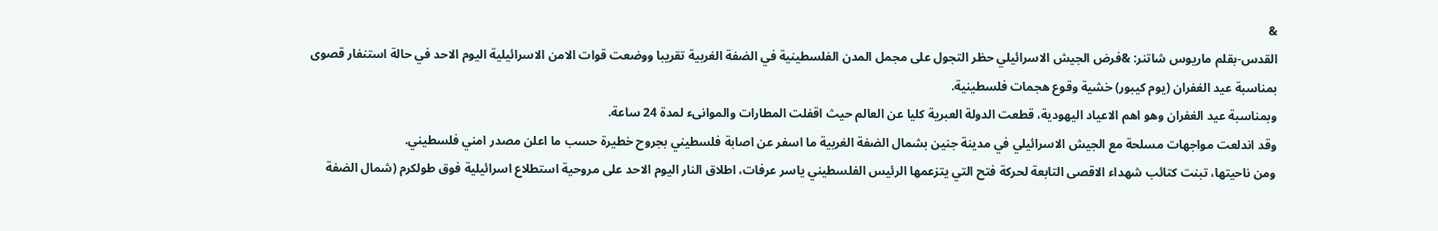&
القدس-بقلم ماريوس شاتنر: &فرض الجيش الاسرائيلي حظر التجول على مجمل المدن الفلسطينية في الضفة الغربية تقريبا ووضعت قوات الامن الاسرائيلية اليوم الاحد في حالة استنفار قصوى بمناسبة عيد الغفران (يوم كيبور) خشية وقوع هجمات فلسطينية.
وبمناسبة عيد الغفران وهو اهم الاعياد اليهودية، قطعت الدولة العبرية كليا عن العالم حيث اقفلت المطارات والموانىء لمدة 24 ساعة.
وقد اندلعت مواجهات مسلحة مع الجيش الاسرائيلي في مدينة جنين بشمال الضفة الغربية ما اسفر عن اصابة فلسطيني بجروح خطيرة حسب ما اعلن مصدر امني فلسطيني.
ومن ناحيتها، تبنت كتائب شهداء الاقصى التابعة لحركة فتح التي يتزعمها الرئيس الفلسطيني ياسر عرفات، اطلاق النار اليوم الاحد على مروحية استطلاع اسرائيلية فوق طولكرم (شمال الضفة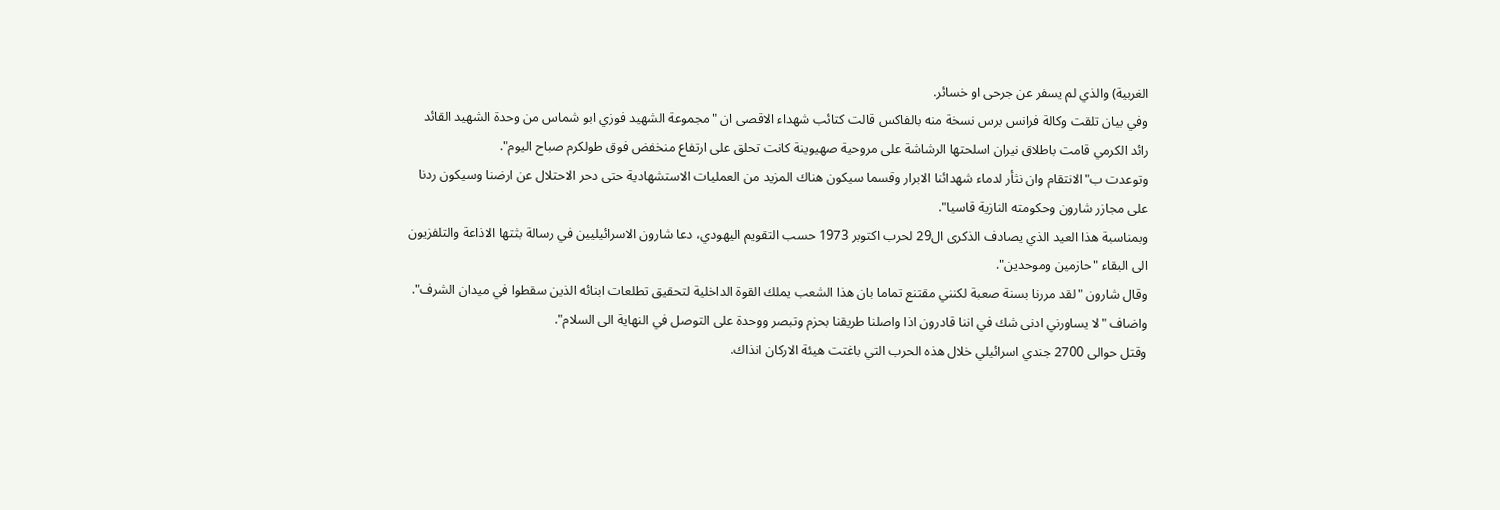الغربية) والذي لم يسفر عن جرحى او خسائر.
وفي بيان تلقت وكالة فرانس برس نسخة منه بالفاكس قالت كتائب شهداء الاقصى ان "مجموعة الشهيد فوزي ابو شماس من وحدة الشهيد القائد رائد الكرمي قامت باطلاق نيران اسلحتها الرشاشة على مروحية صهيوينة كانت تحلق على ارتفاع منخفض فوق طولكرم صباح اليوم".
وتوعدت ب"الانتقام وان نثأر لدماء شهدائنا الابرار وقسما سيكون هناك المزيد من العمليات الاستشهادية حتى دحر الاحتلال عن ارضنا وسيكون ردنا على مجازر شارون وحكومته النازية قاسيا".
وبمناسبة هذا العيد الذي يصادف الذكرى ال29 لحرب اكتوبر 1973 حسب التقويم اليهودي، دعا شارون الاسرائيليين في رسالة بثتها الاذاعة والتلفزيون الى البقاء "حازمين وموحدين".
وقال شارون "لقد مررنا بسنة صعبة لكنني مقتنع تماما بان هذا الشعب يملك القوة الداخلية لتحقيق تطلعات ابنائه الذين سقطوا في ميدان الشرف".
واضاف "لا يساورني ادنى شك في اننا قادرون اذا واصلنا طريقنا بحزم وتبصر ووحدة على التوصل في النهاية الى السلام".
وقتل حوالى 2700 جندي اسرائيلي خلال هذه الحرب التي باغتت هيئة الاركان انذاك.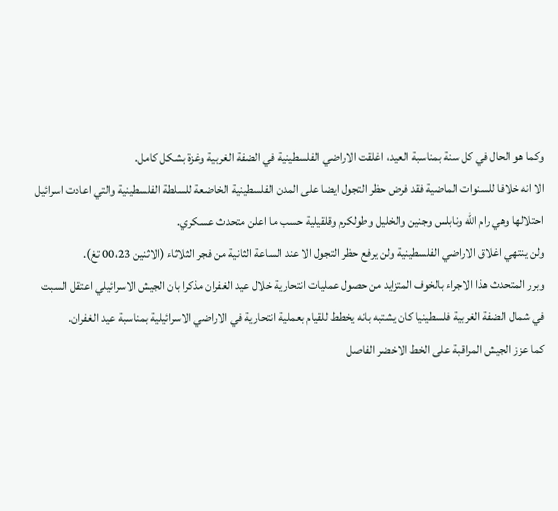وكما هو الحال في كل سنة بمناسبة العيد، اغلقت الاراضي الفلسطينية في الضفة الغربية وغزة بشكل كامل.
الا انه خلافا للسنوات الماضية فقد فرض حظر التجول ايضا على المدن الفلسطينية الخاضعة للسلطة الفلسطينية والتي اعادت اسرائيل احتلالها وهي رام الله ونابلس وجنين والخليل وطولكرم وقلقيلية حسب ما اعلن متحدث عسكري.
ولن ينتهي اغلاق الاراضي الفلسطينية ولن يرفع حظر التجول الا عند الساعة الثانية من فجر الثلاثاء (الاثنين 00،23 تغ).
وبرر المتحدث هذا الاجراء بالخوف المتزايد من حصول عمليات انتحارية خلال عيد الغفران مذكرا بان الجيش الاسرائيلي اعتقل السبت في شمال الضفة الغربية فلسطينيا كان يشتبه بانه يخطط للقيام بعملية انتحارية في الاراضي الاسرائيلية بمناسبة عيد الغفران.
كما عزز الجيش المراقبة على الخط الاخضر الفاصل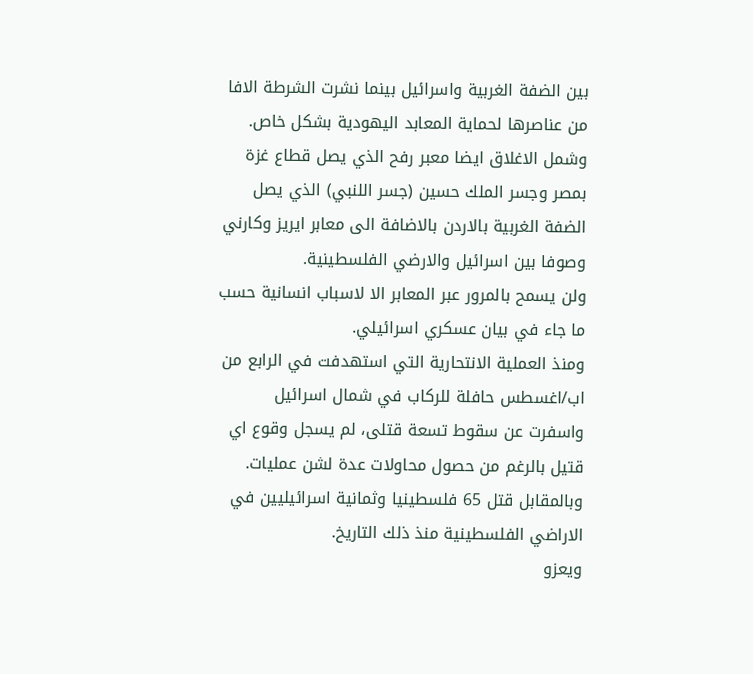بين الضفة الغربية واسرائيل بينما نشرت الشرطة الافا من عناصرها لحماية المعابد اليهودية بشكل خاص.
وشمل الاغلاق ايضا معبر رفح الذي يصل قطاع غزة بمصر وجسر الملك حسين (جسر اللنبي) الذي يصل الضفة الغربية بالاردن بالاضافة الى معابر ايريز وكارني وصوفا بين اسرائيل والارضي الفلسطينية.
ولن يسمح بالمرور عبر المعابر الا لاسباب انسانية حسب ما جاء في بيان عسكري اسرائيلي.
ومنذ العملية الانتحارية التي استهدفت في الرابع من اب/اغسطس حافلة للركاب في شمال اسرائيل واسفرت عن سقوط تسعة قتلى، لم يسجل وقوع اي قتيل بالرغم من حصول محاولات عدة لشن عمليات.
وبالمقابل قتل 65 فلسطينيا وثمانية اسرائيليين في الاراضي الفلسطينية منذ ذلك التاريخ.
ويعزو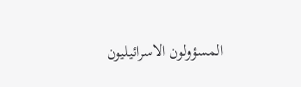المسؤولون الاسرائيليون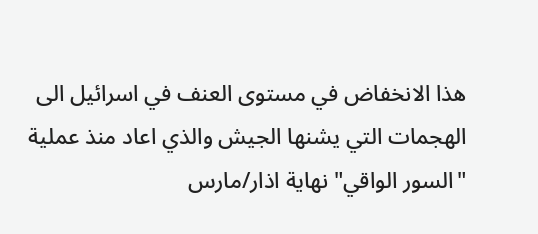هذا الانخفاض في مستوى العنف في اسرائيل الى الهجمات التي يشنها الجيش والذي اعاد منذ عملية "السور الواقي" نهاية اذار/مارس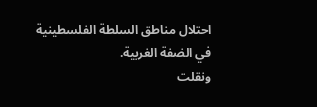احتلال مناطق السلطة الفلسطينية في الضفة الغربية.
ونقلت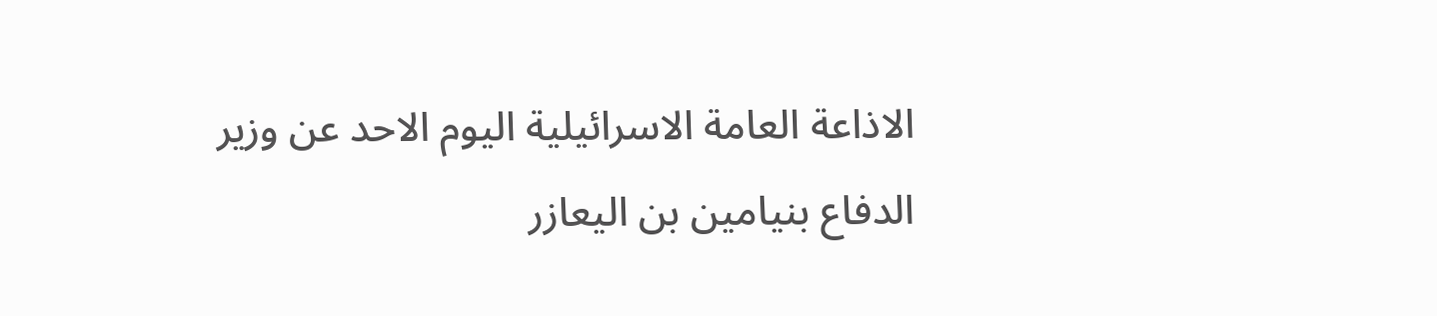الاذاعة العامة الاسرائيلية اليوم الاحد عن وزير الدفاع بنيامين بن اليعازر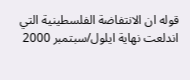قوله ان الانتفاضة الفلسطينية التي اندلعت نهاية ايلول/سبتمبر 2000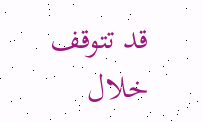قد تتوقف خلال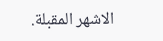الاشهر المقبلة.